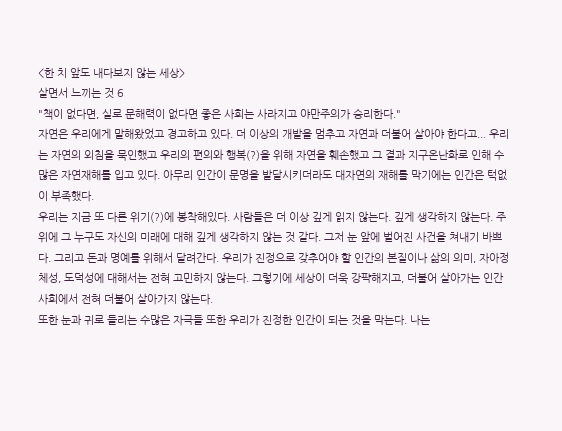<한 치 앞도 내다보지 않는 세상>
살면서 느끼는 것 6
"책이 없다면, 실로 문해력이 없다면 좋은 사회는 사라지고 야만주의가 승리한다."
자연은 우리에게 말해왔었고 경고하고 있다. 더 이상의 개발을 멈추고 자연과 더불어 살아야 한다고... 우리는 자연의 외침을 묵인했고 우리의 편의와 행복(?)을 위해 자연을 훼손했고 그 결과 지구온난화로 인해 수많은 자연재해를 입고 있다. 아무리 인간이 문명을 발달시키더라도 대자연의 재해를 막기에는 인간은 턱없이 부족했다.
우리는 지금 또 다른 위기(?)에 봉착해있다. 사람들은 더 이상 깊게 읽지 않는다. 깊게 생각하지 않는다. 주위에 그 누구도 자신의 미래에 대해 깊게 생각하지 않는 것 같다. 그저 눈 앞에 벌어진 사건을 쳐내기 바쁘다. 그리고 돈과 명예를 위해서 달려간다. 우리가 진정으로 갖추어야 할 인간의 본질이나 삶의 의미, 자아정체성, 도덕성에 대해서는 전혀 고민하지 않는다. 그렇기에 세상이 더욱 강퍅해지고, 더불어 살아가는 인간사회에서 전혀 더불어 살아가지 않는다.
또한 눈과 귀로 들리는 수많은 자극들 또한 우리가 진정한 인간이 되는 것을 막는다. 나는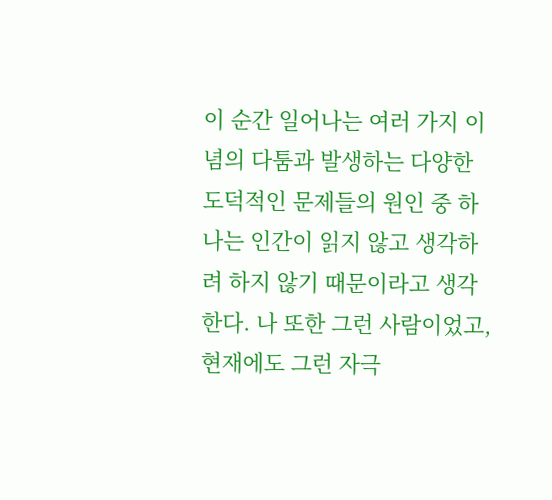이 순간 일어나는 여러 가지 이념의 다툼과 발생하는 다양한 도덕적인 문제들의 원인 중 하나는 인간이 읽지 않고 생각하려 하지 않기 때문이라고 생각한다. 나 또한 그런 사람이었고, 현재에도 그런 자극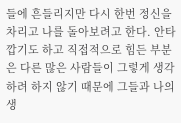들에 흔들리지만 다시 한번 정신을 차리고 나를 돌아보려고 한다. 안타깝기도 하고 직접적으로 힘든 부분은 다른 많은 사람들이 그렇게 생각하려 하지 않기 때문에 그들과 나의 생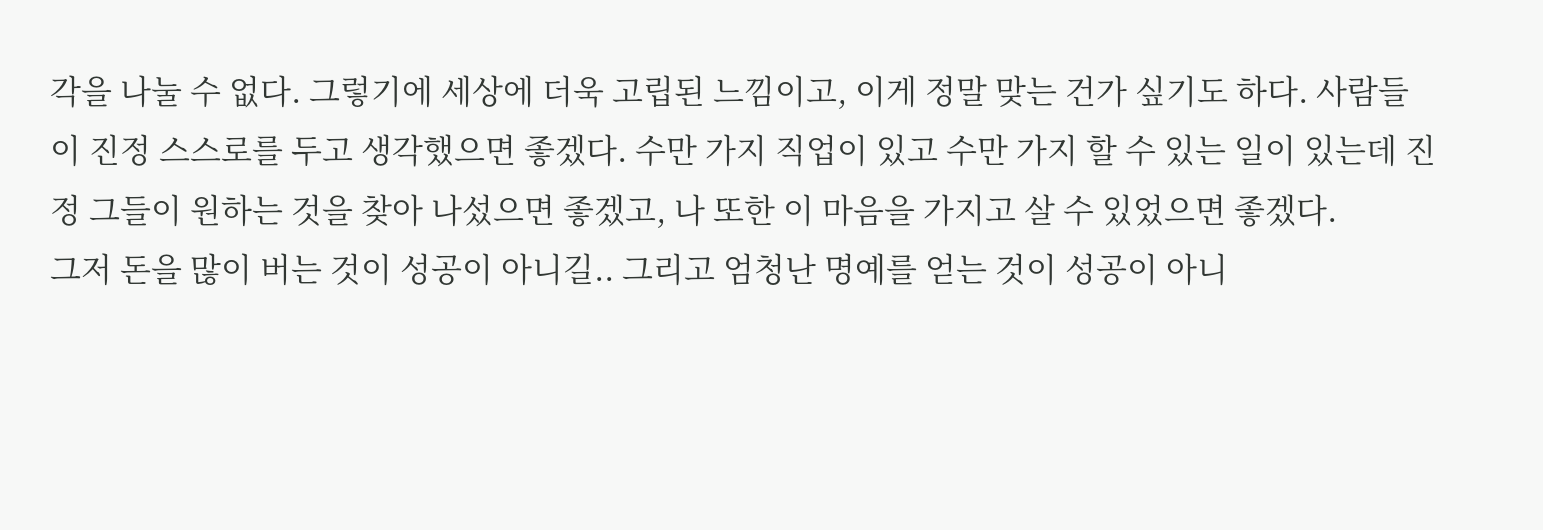각을 나눌 수 없다. 그렇기에 세상에 더욱 고립된 느낌이고, 이게 정말 맞는 건가 싶기도 하다. 사람들이 진정 스스로를 두고 생각했으면 좋겠다. 수만 가지 직업이 있고 수만 가지 할 수 있는 일이 있는데 진정 그들이 원하는 것을 찾아 나섰으면 좋겠고, 나 또한 이 마음을 가지고 살 수 있었으면 좋겠다.
그저 돈을 많이 버는 것이 성공이 아니길.. 그리고 엄청난 명예를 얻는 것이 성공이 아니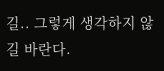길.. 그렇게 생각하지 않길 바란다.